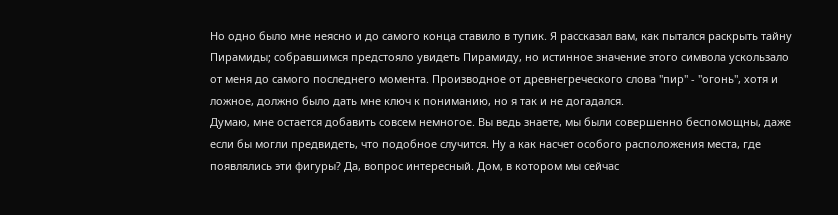Но одно было мне неясно и до самого конца ставило в тупик. Я рассказал вам, как пытался раскрыть тайну Пирамиды; собравшимся предстояло увидеть Пирамиду, но истинное значение этого символа ускользало от меня до самого последнего момента. Производное от древнегреческого слова "пир" - "огонь", хотя и ложное, должно было дать мне ключ к пониманию, но я так и не догадался.
Думаю, мне остается добавить совсем немногое. Вы ведь знаете, мы были совершенно беспомощны, даже если бы могли предвидеть, что подобное случится. Ну а как насчет особого расположения места, где появлялись эти фигуры? Да, вопрос интересный. Дом, в котором мы сейчас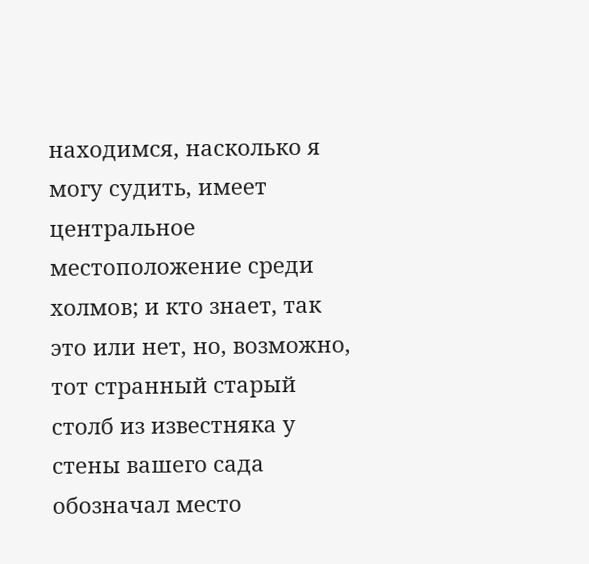находимся, насколько я могу судить, имеет центральное местоположение среди холмов; и кто знает, так это или нет, но, возможно, тот странный старый столб из известняка у стены вашего сада обозначал место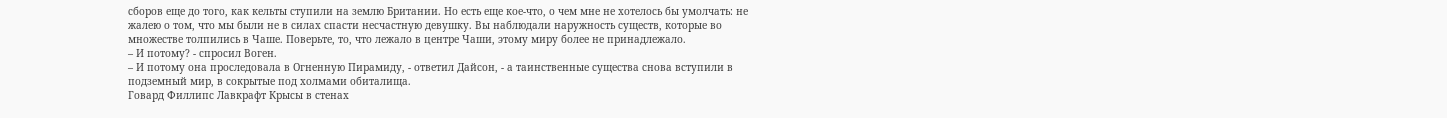сборов еще до того, как кельты ступили на землю Британии. Но есть еще кое-что, о чем мне не хотелось бы умолчать: не жалею о том, что мы были не в силах спасти несчастную девушку. Вы наблюдали наружность существ, которые во множестве толпились в Чаше. Поверьте, то, что лежало в центре Чаши, этому миру более не принадлежало.
– И потому? - спросил Воген.
– И потому она проследовала в Огненную Пирамиду, - ответил Дайсон, - а таинственные существа снова вступили в подземный мир, в сокрытые под холмами обиталища.
Говард Филлипс Лавкрафт Крысы в стенах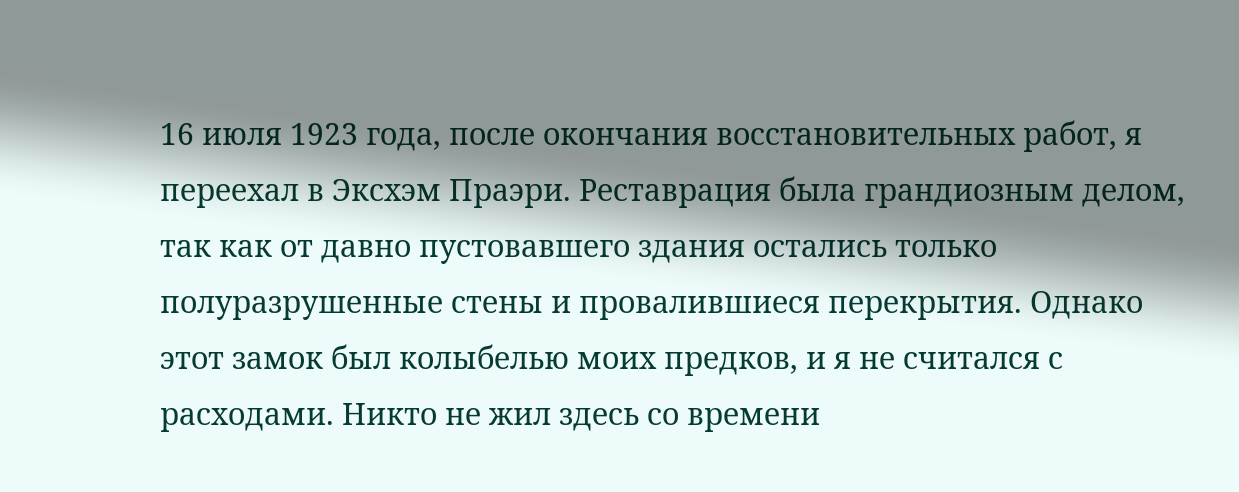16 июля 1923 года, после окончания восстановительных работ, я переехал в Эксхэм Праэри. Реставрация была грандиозным делом, так как от давно пустовавшего здания остались только полуразрушенные стены и провалившиеся перекрытия. Однако этот замок был колыбелью моих предков, и я не считался с расходами. Никто не жил здесь со времени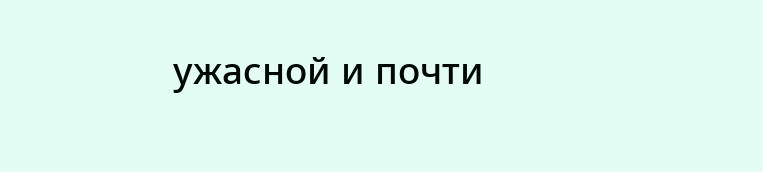ужасной и почти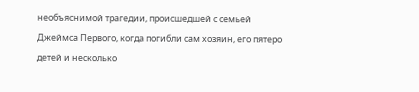необъяснимой трагедии, происшедшей с семьей Джеймса Первого, когда погибли сам хозяин, его пятеро детей и несколько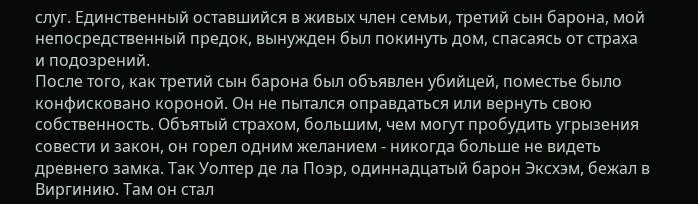слуг. Единственный оставшийся в живых член семьи, третий сын барона, мой непосредственный предок, вынужден был покинуть дом, спасаясь от страха и подозрений.
После того, как третий сын барона был объявлен убийцей, поместье было конфисковано короной. Он не пытался оправдаться или вернуть свою собственность. Объятый страхом, большим, чем могут пробудить угрызения совести и закон, он горел одним желанием - никогда больше не видеть древнего замка. Так Уолтер де ла Поэр, одиннадцатый барон Эксхэм, бежал в Виргинию. Там он стал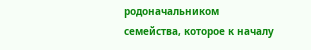родоначальником семейства, которое к началу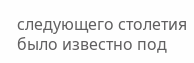следующего столетия было известно под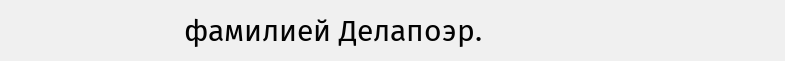фамилией Делапоэр.